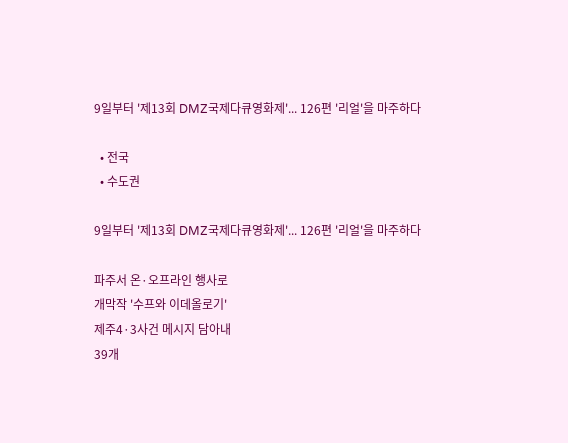9일부터 '제13회 DMZ국제다큐영화제'... 126편 '리얼'을 마주하다

  • 전국
  • 수도권

9일부터 '제13회 DMZ국제다큐영화제'... 126편 '리얼'을 마주하다

파주서 온·오프라인 행사로
개막작 '수프와 이데올로기'
제주4·3사건 메시지 담아내
39개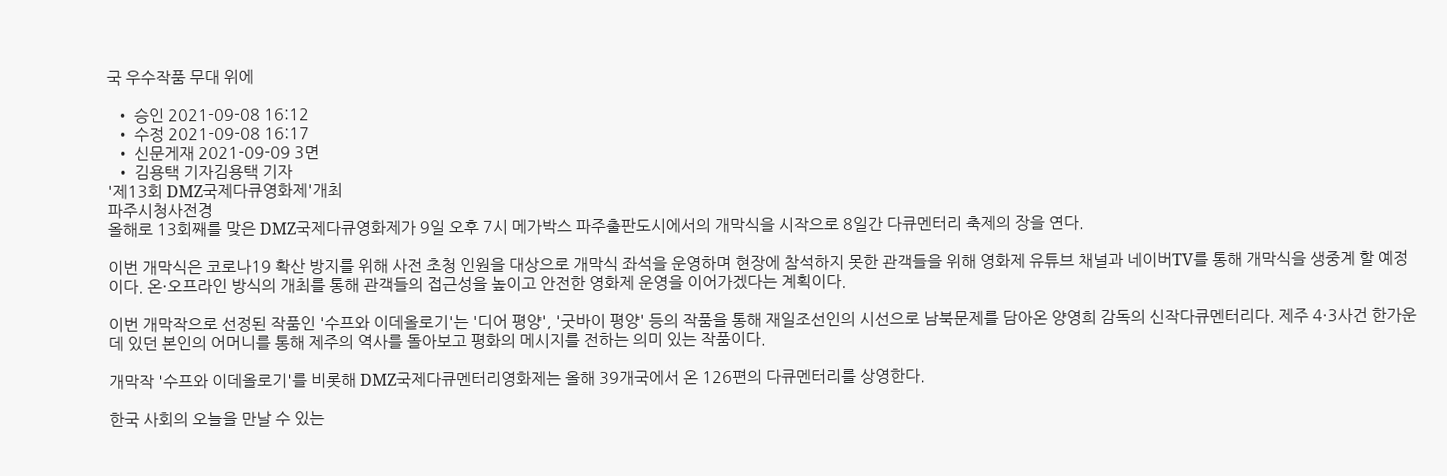국 우수작품 무대 위에

  • 승인 2021-09-08 16:12
  • 수정 2021-09-08 16:17
  • 신문게재 2021-09-09 3면
  • 김용택 기자김용택 기자
'제13회 DMZ국제다큐영화제'개최
파주시청사전경
올해로 13회째를 맞은 DMZ국제다큐영화제가 9일 오후 7시 메가박스 파주출판도시에서의 개막식을 시작으로 8일간 다큐멘터리 축제의 장을 연다.

이번 개막식은 코로나19 확산 방지를 위해 사전 초청 인원을 대상으로 개막식 좌석을 운영하며 현장에 참석하지 못한 관객들을 위해 영화제 유튜브 채널과 네이버TV를 통해 개막식을 생중계 할 예정이다. 온·오프라인 방식의 개최를 통해 관객들의 접근성을 높이고 안전한 영화제 운영을 이어가겠다는 계획이다.

이번 개막작으로 선정된 작품인 '수프와 이데올로기'는 '디어 평양', '굿바이 평양' 등의 작품을 통해 재일조선인의 시선으로 남북문제를 담아온 양영희 감독의 신작다큐멘터리다. 제주 4·3사건 한가운데 있던 본인의 어머니를 통해 제주의 역사를 돌아보고 평화의 메시지를 전하는 의미 있는 작품이다.

개막작 '수프와 이데올로기'를 비롯해 DMZ국제다큐멘터리영화제는 올해 39개국에서 온 126편의 다큐멘터리를 상영한다.

한국 사회의 오늘을 만날 수 있는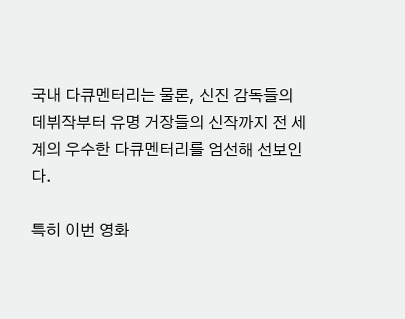국내 다큐멘터리는 물론, 신진 감독들의 데뷔작부터 유명 거장들의 신작까지 전 세계의 우수한 다큐멘터리를 엄선해 선보인다.

특히 이번 영화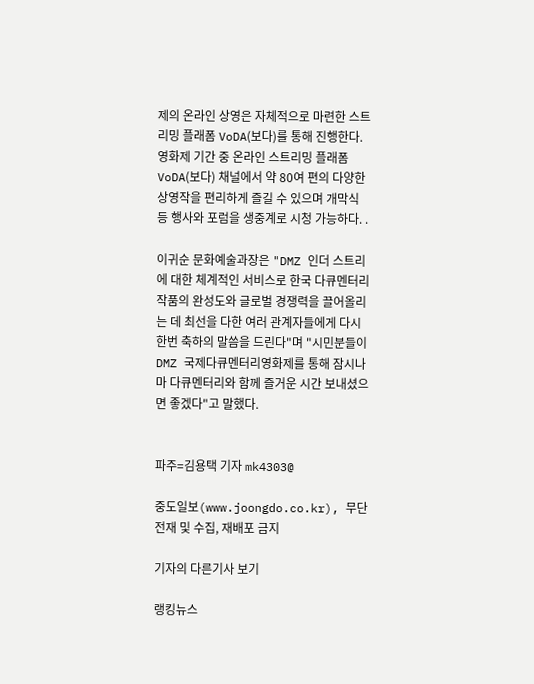제의 온라인 상영은 자체적으로 마련한 스트리밍 플래폼 VoDA(보다)를 통해 진행한다. 영화제 기간 중 온라인 스트리밍 플래폼 VoDA(보다) 채널에서 약 80여 편의 다양한 상영작을 편리하게 즐길 수 있으며 개막식 등 행사와 포럼을 생중계로 시청 가능하다. .

이귀순 문화예술과장은 "DMZ 인더 스트리에 대한 체계적인 서비스로 한국 다큐멘터리 작품의 완성도와 글로벌 경쟁력을 끌어올리는 데 최선을 다한 여러 관계자들에게 다시 한번 축하의 말씀을 드린다"며 "시민분들이 DMZ 국제다큐멘터리영화제를 통해 잠시나마 다큐멘터리와 함께 즐거운 시간 보내셨으면 좋겠다"고 말했다.


파주=김용택 기자 mk4303@

중도일보(www.joongdo.co.kr), 무단전재 및 수집, 재배포 금지

기자의 다른기사 보기

랭킹뉴스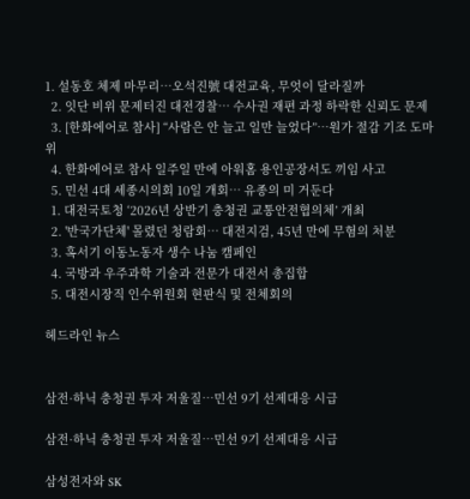1. 설동호 체제 마무리…오석진號 대전교육, 무엇이 달라질까
  2. 잇단 비위 문제터진 대전경찰… 수사권 재편 과정 하락한 신뢰도 문제
  3. [한화에어로 참사] “사람은 안 늘고 일만 늘었다”…원가 절감 기조 도마 위
  4. 한화에어로 참사 일주일 만에 아워홈 용인공장서도 끼임 사고
  5. 민선 4대 세종시의회 10일 개회… 유종의 미 거둔다
  1. 대전국토청 ‘2026년 상반기 충청권 교통안전협의체’ 개최
  2. '반국가단체' 몰렸던 청람회… 대전지검, 45년 만에 무혐의 처분
  3. 혹서기 이동노동자 생수 나눔 캠페인
  4. 국방과 우주과학 기술과 전문가 대전서 총집합
  5. 대전시장직 인수위원회 현판식 및 전체회의

헤드라인 뉴스


삼전·하닉 충청권 투자 저울질…민선 9기 선제대응 시급

삼전·하닉 충청권 투자 저울질…민선 9기 선제대응 시급

삼성전자와 SK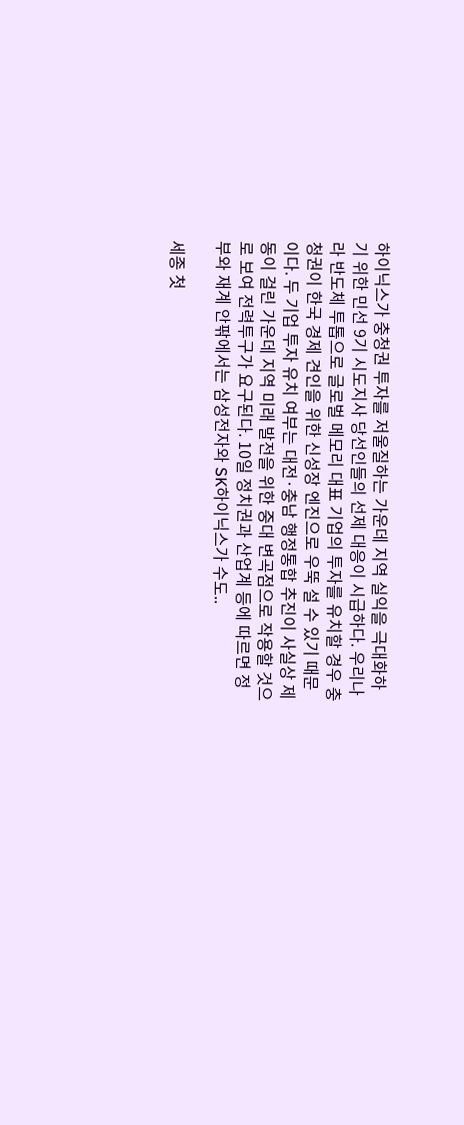하이닉스가 충청권 투자를 저울질하는 가운데 지역 실익을 극대화하기 위한 민선 9기 시도지사 당선인들의 선제 대응이 시급하다. 우리나라 반도체 투톱으로 글로벌 메모리 대표 기업의 투자를 유치할 경우 충청권이 한국 경제 견인을 위한 신성장 엔진으로 우뚝 설 수 있기 때문이다. 두 기업 투자 유치 여부는 대전·충남 행정통합 추진이 사실상 제동이 걸린 가운데 지역 미래 발전을 위한 중대 변곡점으로 작용할 것으로 보여 전력투구가 요구된다. 10일 정치권과 산업계 등에 따르면 정부와 재계 안팎에서는 삼성전자와 SK하이닉스가 수도..

세종 첫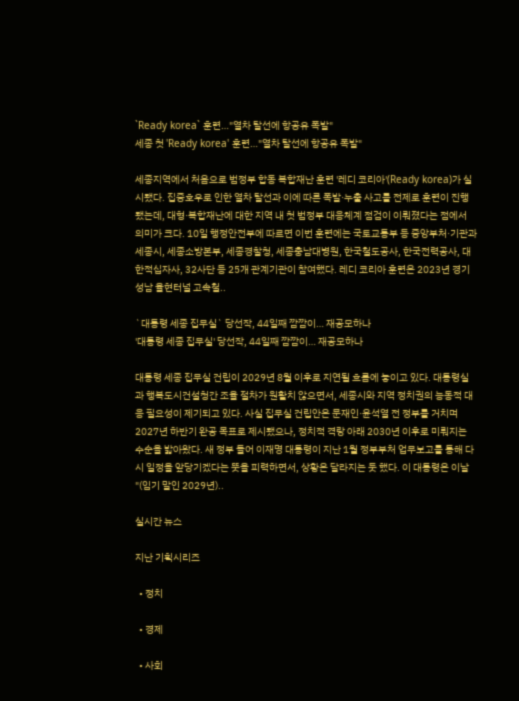`Ready korea` 훈련…"열차 탈선에 항공유 폭발"
세종 첫 'Ready korea' 훈련…"열차 탈선에 항공유 폭발"

세종지역에서 처음으로 범정부 합동 복합재난 훈련 '레디 코리아'(Ready korea)가 실시됐다. 집중호우로 인한 열차 탈선과 이에 따른 폭발·누출 사고를 전제로 훈련이 진행됐는데, 대형·복합재난에 대한 지역 내 첫 범정부 대응체계 점검이 이뤄졌다는 점에서 의미가 크다. 10일 행정안전부에 따르면 이번 훈련에는 국토교통부 등 중앙부처·기관과 세종시, 세종소방본부, 세종경찰청, 세종충남대병원, 한국철도공사, 한국전력공사, 대한적십자사, 32사단 등 25개 관계기관이 참여했다. 레디 코리아 훈련은 2023년 경기 성남 율현터널 고속철..

`대통령 세종 집무실` 당선작, 44일째 깜깜이… 재공모하나
'대통령 세종 집무실' 당선작, 44일째 깜깜이… 재공모하나

대통령 세종 집무실 건립이 2029년 8월 이후로 지연될 흐름에 놓이고 있다. 대통령실과 행복도시건설청간 조율 절차가 원활치 않으면서, 세종시와 지역 정치권의 능동적 대응 필요성이 제기되고 있다. 사실 집무실 건립안은 문재인·윤석열 전 정부를 거치며 2027년 하반기 완공 목표로 제시됐으나, 정치적 격랑 아래 2030년 이후로 미뤄지는 수순을 밟아왔다. 새 정부 들어 이재명 대통령이 지난 1월 정부부처 업무보고를 통해 다시 일정을 앞당기겠다는 뜻을 피력하면서, 상황은 달라지는 듯 했다. 이 대통령은 이날 "(임기 말인 2029년)..

실시간 뉴스

지난 기획시리즈

  • 정치

  • 경제

  • 사회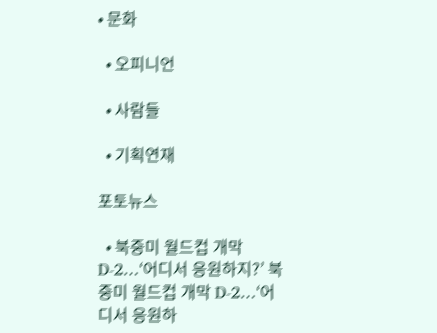• 문화

  • 오피니언

  • 사람들

  • 기획연재

포토뉴스

  • 북중미 월드컵 개막 D-2…‘어디서 응원하지?’ 북중미 월드컵 개막 D-2…‘어디서 응원하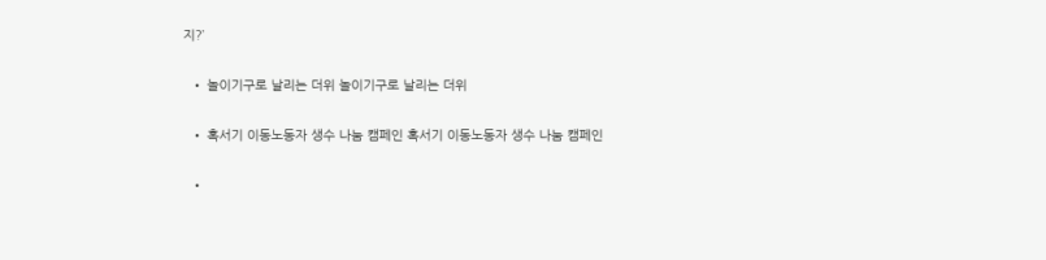지?’

  • 놀이기구로 날리는 더위 놀이기구로 날리는 더위

  • 혹서기 이동노동자 생수 나눔 캠페인 혹서기 이동노동자 생수 나눔 캠페인

  •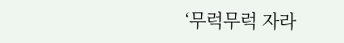‘무럭무럭 자라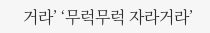거라’ ‘무럭무럭 자라거라’